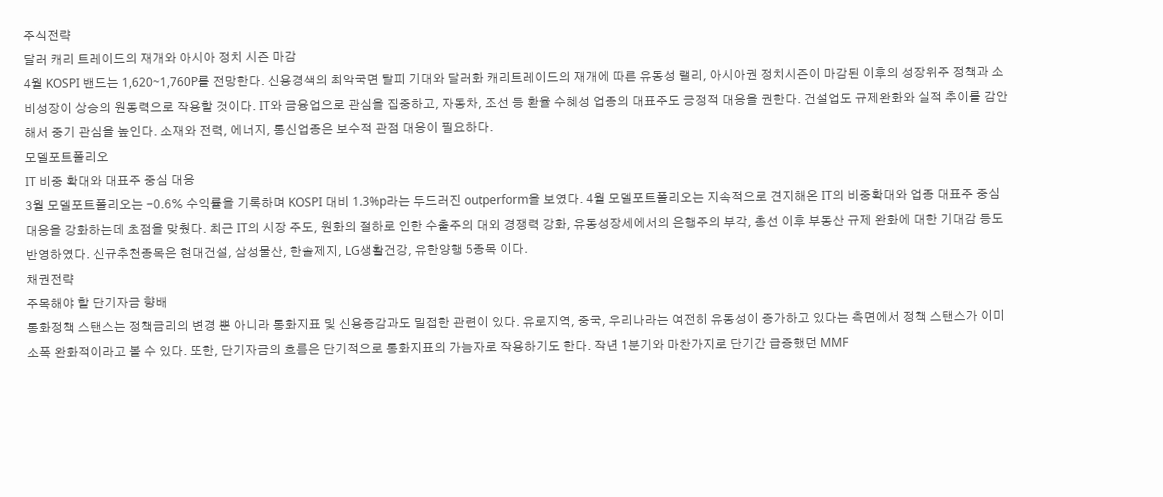주식전략
달러 캐리 트레이드의 재개와 아시아 정치 시즌 마감
4월 KOSPI 밴드는 1,620~1,760P를 전망한다. 신용경색의 최악국면 탈피 기대와 달러화 캐리트레이드의 재개에 따른 유동성 랠리, 아시아권 정치시즌이 마감된 이후의 성장위주 정책과 소비성장이 상승의 원동력으로 작용할 것이다. IT와 금융업으로 관심을 집중하고, 자동차, 조선 등 환율 수혜성 업종의 대표주도 긍정적 대응을 권한다. 건설업도 규제완화와 실적 추이를 감안해서 중기 관심을 높인다. 소재와 전력, 에너지, 통신업종은 보수적 관점 대응이 필요하다.
모델포트폴리오
IT 비중 확대와 대표주 중심 대응
3월 모델포트폴리오는 -0.6% 수익률을 기록하며 KOSPI 대비 1.3%p라는 두드러진 outperform을 보였다. 4월 모델포트폴리오는 지속적으로 견지해온 IT의 비중확대와 업종 대표주 중심 대응을 강화하는데 초점을 맞췄다. 최근 IT의 시장 주도, 원화의 절하로 인한 수출주의 대외 경쟁력 강화, 유동성장세에서의 은행주의 부각, 총선 이후 부동산 규제 완화에 대한 기대감 등도 반영하였다. 신규추천종목은 현대건설, 삼성물산, 한솔제지, LG생활건강, 유한양행 5종목 이다.
채권전략
주목해야 할 단기자금 향배
통화정책 스탠스는 정책금리의 변경 뿐 아니라 통화지표 및 신용증감과도 밀접한 관련이 있다. 유로지역, 중국, 우리나라는 여전히 유동성이 증가하고 있다는 측면에서 정책 스탠스가 이미 소폭 완화적이라고 볼 수 있다. 또한, 단기자금의 흐름은 단기적으로 통화지표의 가늠자로 작용하기도 한다. 작년 1분기와 마찬가지로 단기간 급증했던 MMF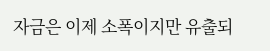자금은 이제 소폭이지만 유출되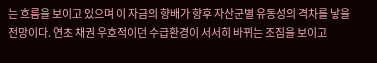는 흐름을 보이고 있으며 이 자금의 향배가 향후 자산군별 유동성의 격차를 낳을 전망이다. 연초 채권 우호적이던 수급환경이 서서히 바뀌는 조짐을 보이고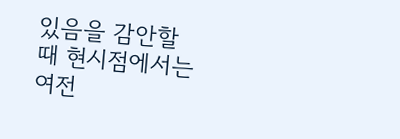있음을 감안할 때 현시점에서는 여전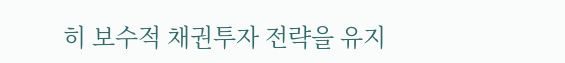히 보수적 채권투자 전략을 유지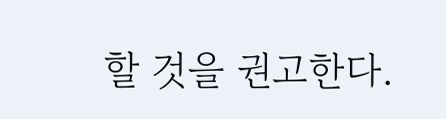할 것을 권고한다.